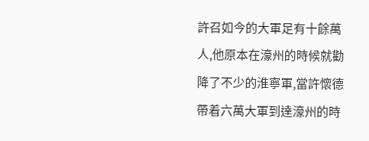許召如今的大軍足有十餘萬人,他原本在濠州的時候就勸降了不少的淮寧軍,當許懷德帶着六萬大軍到達濠州的時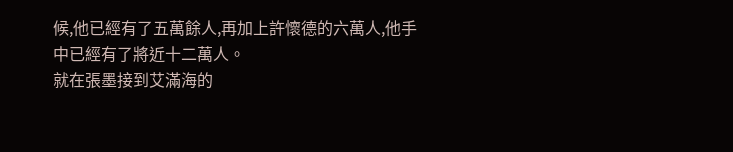候,他已經有了五萬餘人,再加上許懷德的六萬人,他手中已經有了將近十二萬人。
就在張墨接到艾滿海的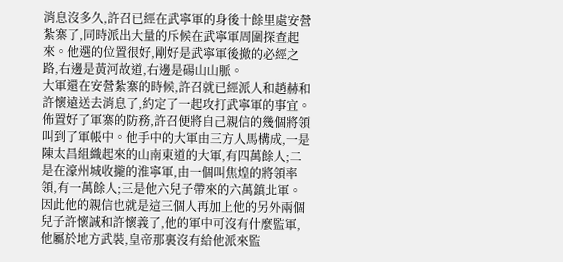消息沒多久,許召已經在武寧軍的身後十餘里處安營紮寨了,同時派出大量的斥候在武寧軍周圍探查起來。他選的位置很好,剛好是武寧軍後撤的必經之路,右邊是黃河故道,右邊是碭山山脈。
大軍還在安營紮寨的時候,許召就已經派人和趙赫和許懷遠送去消息了,約定了一起攻打武寧軍的事宜。
佈置好了軍寨的防務,許召便將自己親信的幾個將領叫到了軍帳中。他手中的大軍由三方人馬構成,一是陳太昌組織起來的山南東道的大軍,有四萬餘人;二是在濠州城收攏的淮寧軍,由一個叫焦煌的將領率領,有一萬餘人;三是他六兒子帶來的六萬鎮北軍。
因此他的親信也就是這三個人再加上他的另外兩個兒子許懷誠和許懷義了,他的軍中可沒有什麼監軍,他屬於地方武裝,皇帝那裏沒有給他派來監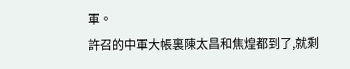軍。
許召的中軍大帳裏陳太昌和焦煌都到了,就剩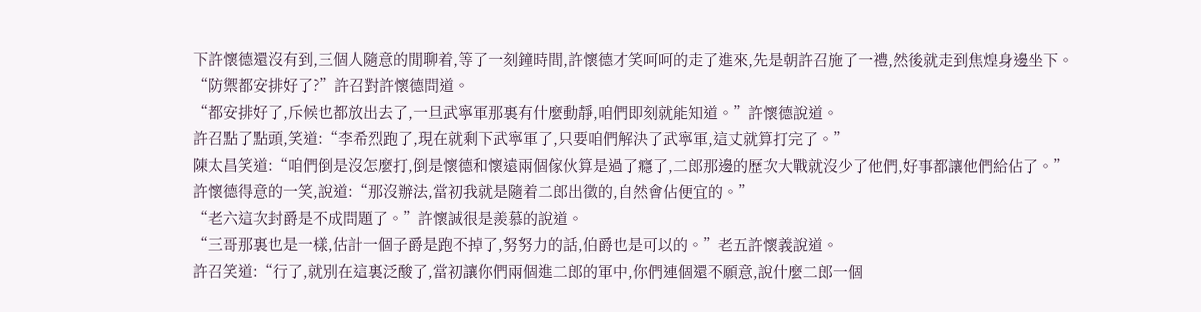下許懷德還沒有到,三個人隨意的閒聊着,等了一刻鐘時間,許懷德才笑呵呵的走了進來,先是朝許召施了一禮,然後就走到焦煌身邊坐下。
“防禦都安排好了?”許召對許懷德問道。
“都安排好了,斥候也都放出去了,一旦武寧軍那裏有什麼動靜,咱們即刻就能知道。”許懷德說道。
許召點了點頭,笑道:“李希烈跑了,現在就剩下武寧軍了,只要咱們解決了武寧軍,這丈就算打完了。”
陳太昌笑道:“咱們倒是沒怎麼打,倒是懷德和懷遠兩個傢伙算是過了癮了,二郎那邊的歷次大戰就沒少了他們,好事都讓他們給佔了。”
許懷德得意的一笑,說道:“那沒辦法,當初我就是隨着二郎出徵的,自然會佔便宜的。”
“老六這次封爵是不成問題了。”許懷誠很是羨慕的說道。
“三哥那裏也是一樣,估計一個子爵是跑不掉了,努努力的話,伯爵也是可以的。”老五許懷義說道。
許召笑道:“行了,就別在這裏泛酸了,當初讓你們兩個進二郎的軍中,你們連個還不願意,說什麼二郎一個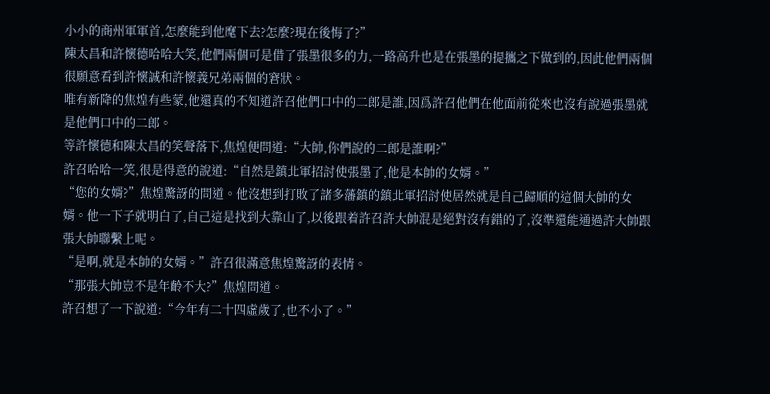小小的商州軍軍首,怎麼能到他麾下去?怎麼?現在後悔了?”
陳太昌和許懷德哈哈大笑,他們兩個可是借了張墨很多的力,一路高升也是在張墨的提攜之下做到的,因此他們兩個很願意看到許懷誠和許懷義兄弟兩個的窘狀。
唯有新降的焦煌有些蒙,他還真的不知道許召他們口中的二郎是誰,因爲許召他們在他面前從來也沒有說過張墨就是他們口中的二郎。
等許懷德和陳太昌的笑聲落下,焦煌便問道:“大帥,你們說的二郎是誰啊?”
許召哈哈一笑,很是得意的說道:“自然是鎮北軍招討使張墨了,他是本帥的女婿。”
“您的女婿?”焦煌驚訝的問道。他沒想到打敗了諸多藩鎮的鎮北軍招討使居然就是自己歸順的這個大帥的女婿。他一下子就明白了,自己這是找到大靠山了,以後跟着許召許大帥混是絕對沒有錯的了,沒準還能通過許大帥跟張大帥聯繫上呢。
“是啊,就是本帥的女婿。”許召很滿意焦煌驚訝的表情。
“那張大帥豈不是年齡不大?”焦煌問道。
許召想了一下說道:“今年有二十四虛歲了,也不小了。”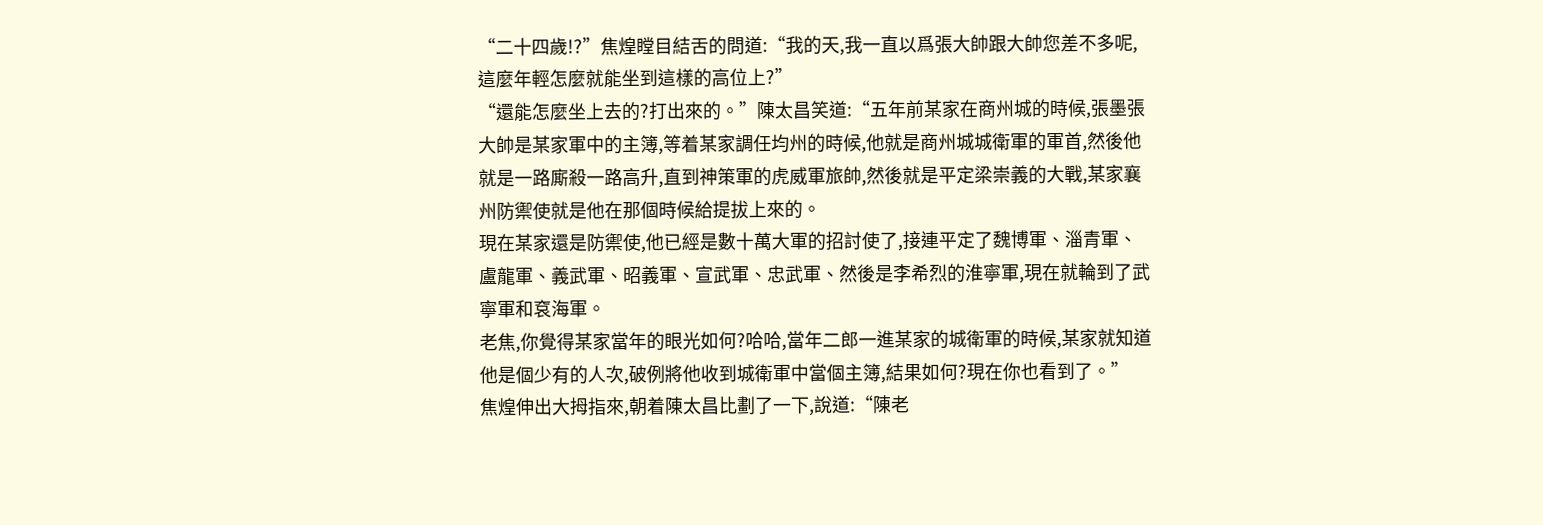“二十四歲!?”焦煌瞠目結舌的問道:“我的天,我一直以爲張大帥跟大帥您差不多呢,這麼年輕怎麼就能坐到這樣的高位上?”
“還能怎麼坐上去的?打出來的。”陳太昌笑道:“五年前某家在商州城的時候,張墨張大帥是某家軍中的主簿,等着某家調任均州的時候,他就是商州城城衛軍的軍首,然後他就是一路廝殺一路高升,直到神策軍的虎威軍旅帥,然後就是平定梁崇義的大戰,某家襄州防禦使就是他在那個時候給提拔上來的。
現在某家還是防禦使,他已經是數十萬大軍的招討使了,接連平定了魏博軍、淄青軍、盧龍軍、義武軍、昭義軍、宣武軍、忠武軍、然後是李希烈的淮寧軍,現在就輪到了武寧軍和袞海軍。
老焦,你覺得某家當年的眼光如何?哈哈,當年二郎一進某家的城衛軍的時候,某家就知道他是個少有的人次,破例將他收到城衛軍中當個主簿,結果如何?現在你也看到了。”
焦煌伸出大拇指來,朝着陳太昌比劃了一下,說道:“陳老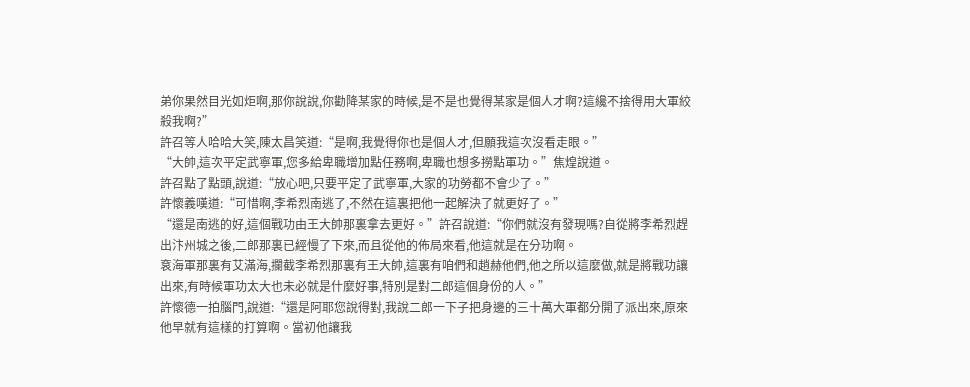弟你果然目光如炬啊,那你說說,你勸降某家的時候,是不是也覺得某家是個人才啊?這纔不捨得用大軍絞殺我啊?”
許召等人哈哈大笑,陳太昌笑道:“是啊,我覺得你也是個人才,但願我這次沒看走眼。”
“大帥,這次平定武寧軍,您多給卑職增加點任務啊,卑職也想多撈點軍功。”焦煌說道。
許召點了點頭,說道:“放心吧,只要平定了武寧軍,大家的功勞都不會少了。”
許懷義嘆道:“可惜啊,李希烈南逃了,不然在這裏把他一起解決了就更好了。”
“還是南逃的好,這個戰功由王大帥那裏拿去更好。”許召說道:“你們就沒有發現嗎?自從將李希烈趕出汴州城之後,二郎那裏已經慢了下來,而且從他的佈局來看,他這就是在分功啊。
袞海軍那裏有艾滿海,攔截李希烈那裏有王大帥,這裏有咱們和趙赫他們,他之所以這麼做,就是將戰功讓出來,有時候軍功太大也未必就是什麼好事,特別是對二郎這個身份的人。”
許懷德一拍腦門,說道:“還是阿耶您說得對,我說二郎一下子把身邊的三十萬大軍都分開了派出來,原來他早就有這樣的打算啊。當初他讓我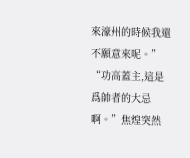來濠州的時候我還不願意來呢。”
“功高蓋主,這是爲帥者的大忌啊。”焦煌突然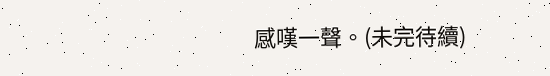感嘆一聲。(未完待續)